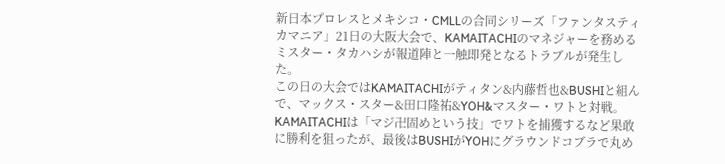新日本プロレスとメキシコ・CMLLの合同シリーズ「ファンタスティカマニア」21日の大阪大会で、KAMAITACHIのマネジャーを務めるミスター・タカハシが報道陣と一触即発となるトラブルが発生した。
この日の大会ではKAMAITACHIがティタン&内藤哲也&BUSHIと組んで、マックス・スター&田口隆祐&YOH&マスター・ワトと対戦。KAMAITACHIは「マジ卍固めという技」でワトを捕獲するなど果敢に勝利を狙ったが、最後はBUSHIがYOHにグラウンドコブラで丸め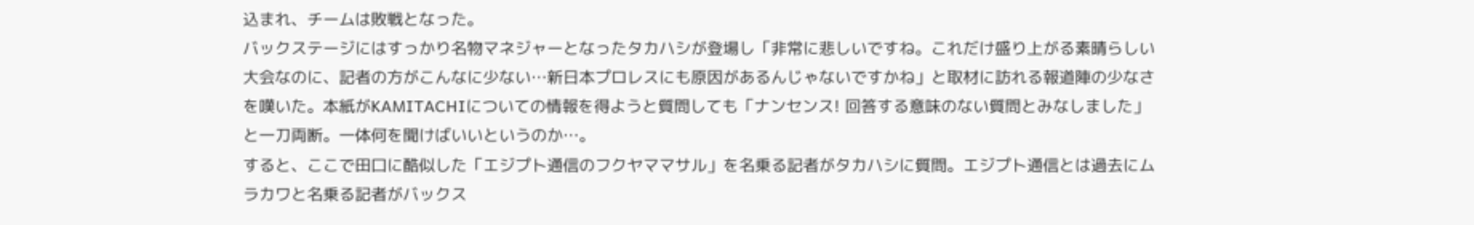込まれ、チームは敗戦となった。
バックステージにはすっかり名物マネジャーとなったタカハシが登場し「非常に悲しいですね。これだけ盛り上がる素晴らしい大会なのに、記者の方がこんなに少ない…新日本プロレスにも原因があるんじゃないですかね」と取材に訪れる報道陣の少なさを嘆いた。本紙がKAMITACHIについての情報を得ようと質問しても「ナンセンス! 回答する意味のない質問とみなしました」と一刀両断。一体何を聞けばいいというのか…。
すると、ここで田口に酷似した「エジプト通信のフクヤママサル」を名乗る記者がタカハシに質問。エジプト通信とは過去にムラカワと名乗る記者がバックス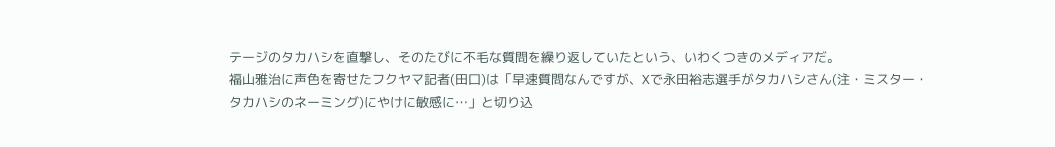テージのタカハシを直撃し、そのたびに不毛な質問を繰り返していたという、いわくつきのメディアだ。
福山雅治に声色を寄せたフクヤマ記者(田口)は「早速質問なんですが、Xで永田裕志選手がタカハシさん(注・ミスター・タカハシのネーミング)にやけに敏感に…」と切り込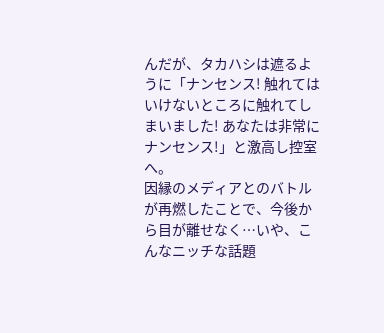んだが、タカハシは遮るように「ナンセンス! 触れてはいけないところに触れてしまいました! あなたは非常にナンセンス!」と激高し控室へ。
因縁のメディアとのバトルが再燃したことで、今後から目が離せなく…いや、こんなニッチな話題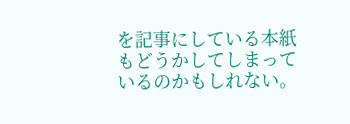を記事にしている本紙もどうかしてしまっているのかもしれない。